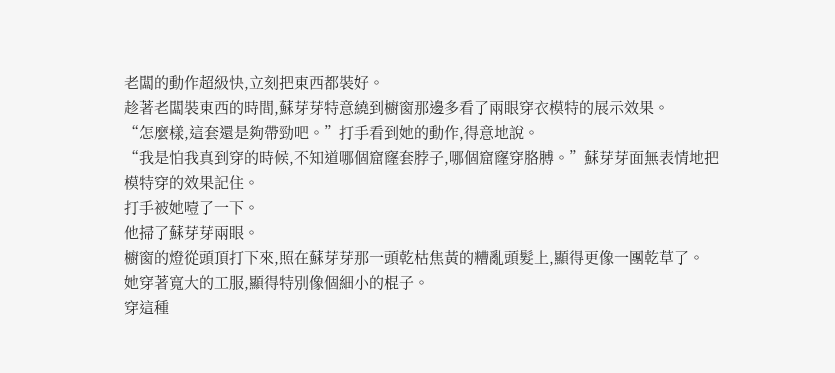老闆的動作超級快,立刻把東西都裝好。
趁著老闆裝東西的時間,蘇芽芽特意繞到櫥窗那邊多看了兩眼穿衣模特的展示效果。
“怎麼樣,這套還是夠帶勁吧。”打手看到她的動作,得意地說。
“我是怕我真到穿的時候,不知道哪個窟窿套脖子,哪個窟窿穿胳膊。”蘇芽芽面無表情地把模特穿的效果記住。
打手被她噎了一下。
他掃了蘇芽芽兩眼。
櫥窗的燈從頭頂打下來,照在蘇芽芽那一頭乾枯焦黃的糟亂頭髮上,顯得更像一團乾草了。
她穿著寬大的工服,顯得特別像個細小的棍子。
穿這種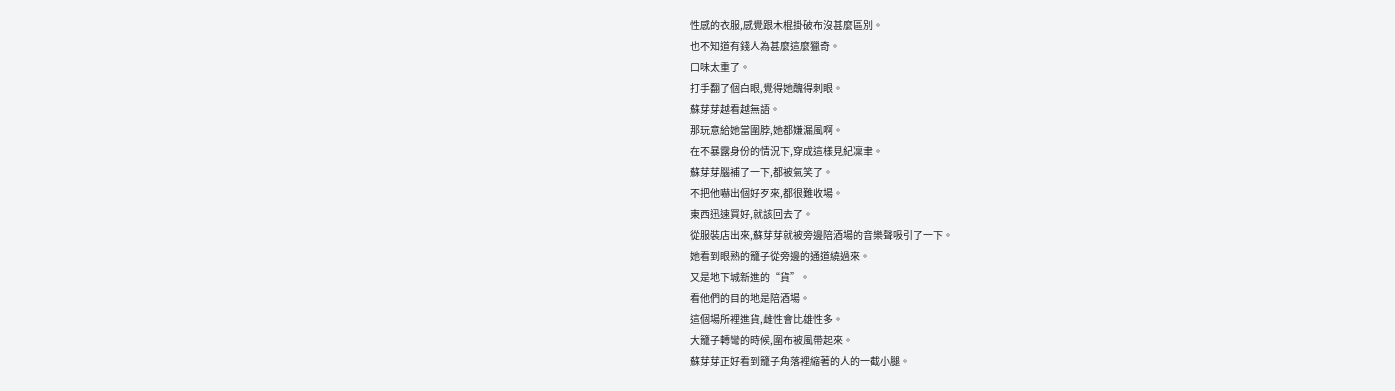性感的衣服,感覺跟木棍掛破布沒甚麼區別。
也不知道有錢人為甚麼這麼獵奇。
口味太重了。
打手翻了個白眼,覺得她醜得刺眼。
蘇芽芽越看越無語。
那玩意給她當圍脖,她都嫌漏風啊。
在不暴露身份的情況下,穿成這樣見紀凜聿。
蘇芽芽腦補了一下,都被氣笑了。
不把他嚇出個好歹來,都很難收場。
東西迅速買好,就該回去了。
從服裝店出來,蘇芽芽就被旁邊陪酒場的音樂聲吸引了一下。
她看到眼熟的籠子從旁邊的通道繞過來。
又是地下城新進的“貨”。
看他們的目的地是陪酒場。
這個場所裡進貨,雌性會比雄性多。
大籠子轉彎的時候,圍布被風帶起來。
蘇芽芽正好看到籠子角落裡縮著的人的一截小腿。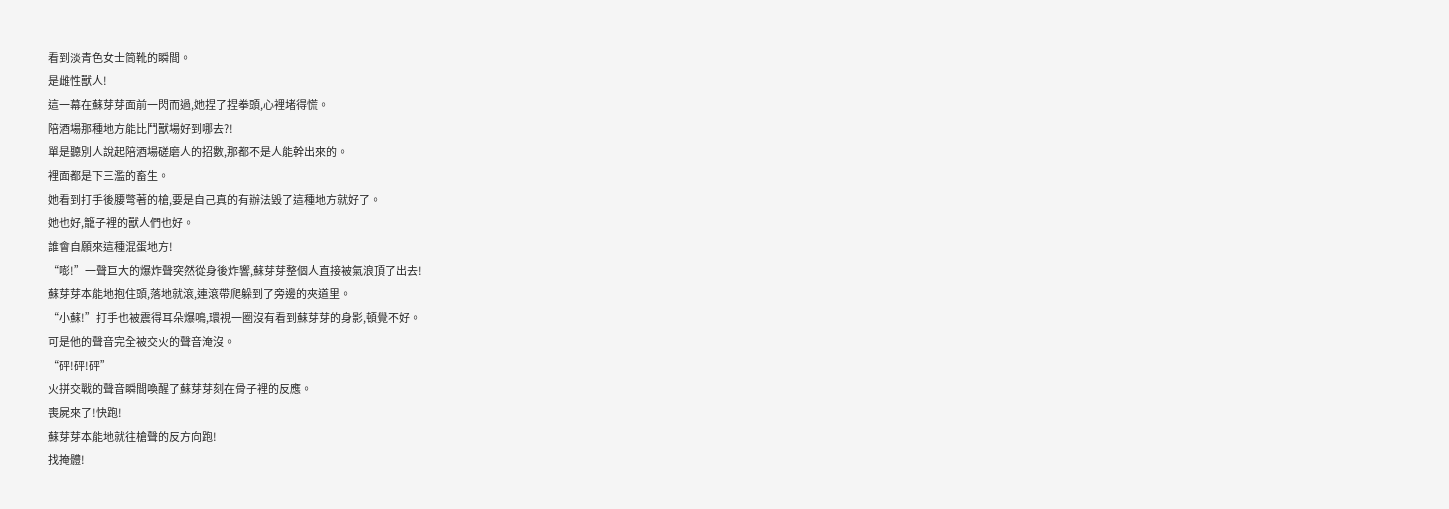看到淡青色女士筒靴的瞬間。
是雌性獸人!
這一幕在蘇芽芽面前一閃而過,她捏了捏拳頭,心裡堵得慌。
陪酒場那種地方能比鬥獸場好到哪去?!
單是聽別人說起陪酒場磋磨人的招數,那都不是人能幹出來的。
裡面都是下三濫的畜生。
她看到打手後腰彆著的槍,要是自己真的有辦法毀了這種地方就好了。
她也好,籠子裡的獸人們也好。
誰會自願來這種混蛋地方!
“嘭!”一聲巨大的爆炸聲突然從身後炸響,蘇芽芽整個人直接被氣浪頂了出去!
蘇芽芽本能地抱住頭,落地就滾,連滾帶爬躲到了旁邊的夾道里。
“小蘇!”打手也被震得耳朵爆鳴,環視一圈沒有看到蘇芽芽的身影,頓覺不好。
可是他的聲音完全被交火的聲音淹沒。
“砰!砰!砰”
火拼交戰的聲音瞬間喚醒了蘇芽芽刻在骨子裡的反應。
喪屍來了!快跑!
蘇芽芽本能地就往槍聲的反方向跑!
找掩體!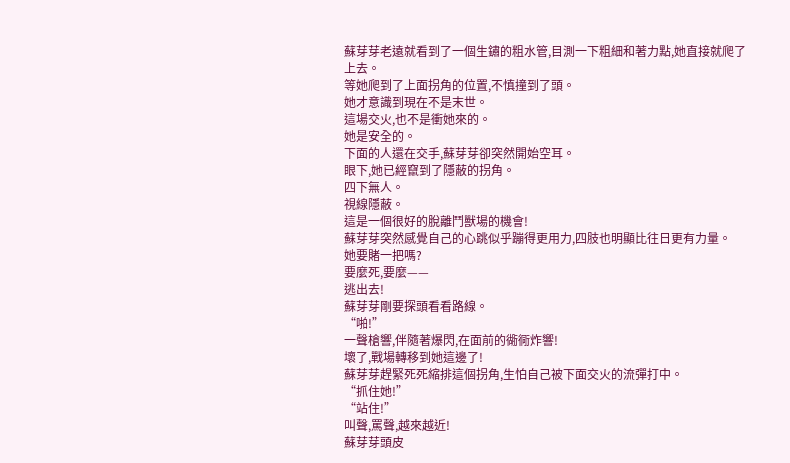蘇芽芽老遠就看到了一個生鏽的粗水管,目測一下粗細和著力點,她直接就爬了上去。
等她爬到了上面拐角的位置,不慎撞到了頭。
她才意識到現在不是末世。
這場交火,也不是衝她來的。
她是安全的。
下面的人還在交手,蘇芽芽卻突然開始空耳。
眼下,她已經竄到了隱蔽的拐角。
四下無人。
視線隱蔽。
這是一個很好的脫離鬥獸場的機會!
蘇芽芽突然感覺自己的心跳似乎蹦得更用力,四肢也明顯比往日更有力量。
她要賭一把嗎?
要麼死,要麼——
逃出去!
蘇芽芽剛要探頭看看路線。
“啪!”
一聲槍響,伴隨著爆閃,在面前的衚衕炸響!
壞了,戰場轉移到她這邊了!
蘇芽芽趕緊死死縮排這個拐角,生怕自己被下面交火的流彈打中。
“抓住她!”
“站住!”
叫聲,罵聲,越來越近!
蘇芽芽頭皮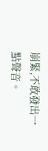崩緊,不敢發出一點聲音。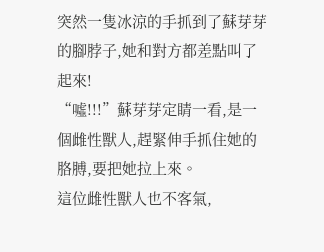突然一隻冰涼的手抓到了蘇芽芽的腳脖子,她和對方都差點叫了起來!
“噓!!!”蘇芽芽定睛一看,是一個雌性獸人,趕緊伸手抓住她的胳膊,要把她拉上來。
這位雌性獸人也不客氣,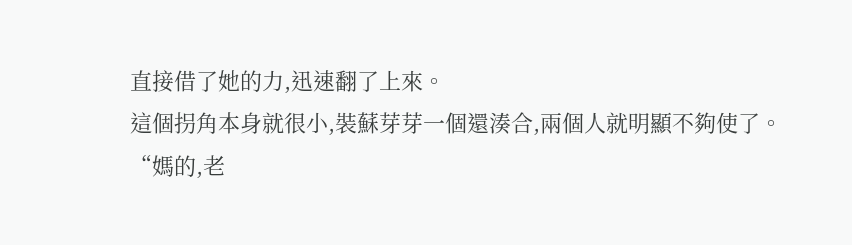直接借了她的力,迅速翻了上來。
這個拐角本身就很小,裝蘇芽芽一個還湊合,兩個人就明顯不夠使了。
“媽的,老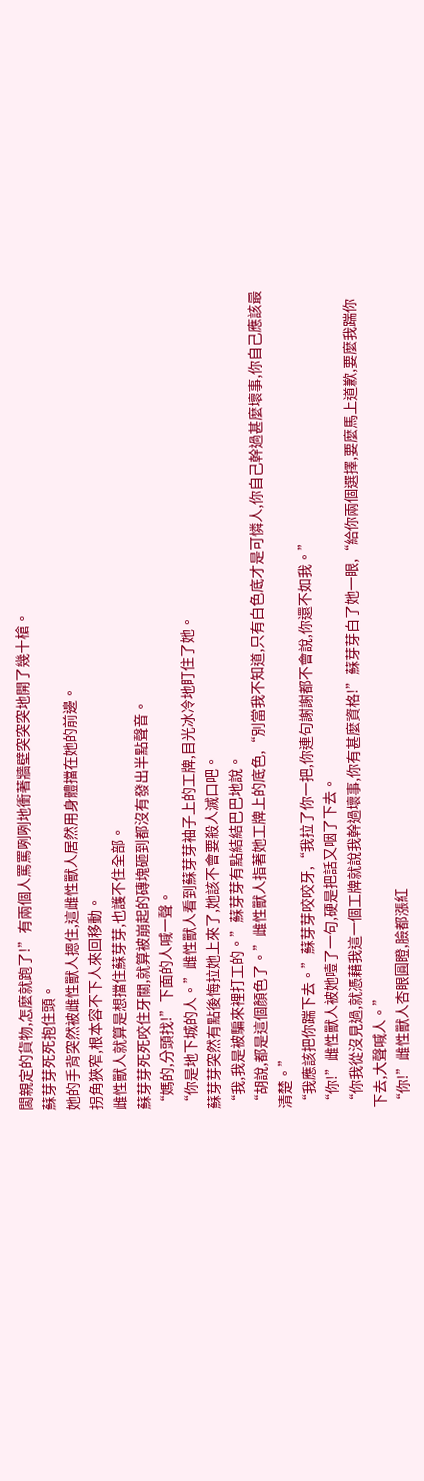闆親定的貨物,怎麼就跑了!”有兩個人罵罵咧咧地衝著牆壁突突突地開了幾十槍。
蘇芽芽死死抱住頭。
她的手背突然被雌性獸人摁住,這雌性獸人居然用身體擋在她的前邊。
拐角狹窄,根本容不下人來回移動。
雌性獸人就算是想擋住蘇芽芽,也護不住全部。
蘇芽芽死死咬住牙關,就算被崩起的磚塊砸到都沒有發出半點聲音。
“媽的,分頭找!”下面的人喊一聲。
“你是地下城的人。”雌性獸人看到蘇芽芽袖子上的工牌,目光冰冷地盯住了她。
蘇芽芽突然有點後悔拉她上來了,她該不會要殺人滅口吧。
“我,我是被騙來裡打工的。”蘇芽芽有點結結巴巴地說。
“胡說,都是這個顏色了。”雌性獸人指著她工牌上的底色,“別當我不知道,只有白色底才是可憐人,你自己幹過甚麼壞事,你自己應該最清楚。”
“我應該把你踹下去。”蘇芽芽咬咬牙,“我拉了你一把,你連句謝謝都不會說,你還不如我。”
“你!”雌性獸人被她噎了一句,硬是把話又咽了下去。
“你我從沒見過,就憑藉我這一個工牌就說我幹過壞事,你有甚麼資格!”蘇芽芽白了她一眼,“給你兩個選擇,要麼馬上道歉,要麼我踹你下去,大聲喊人。”
“你!”雌性獸人杏眼圓瞪,臉都漲紅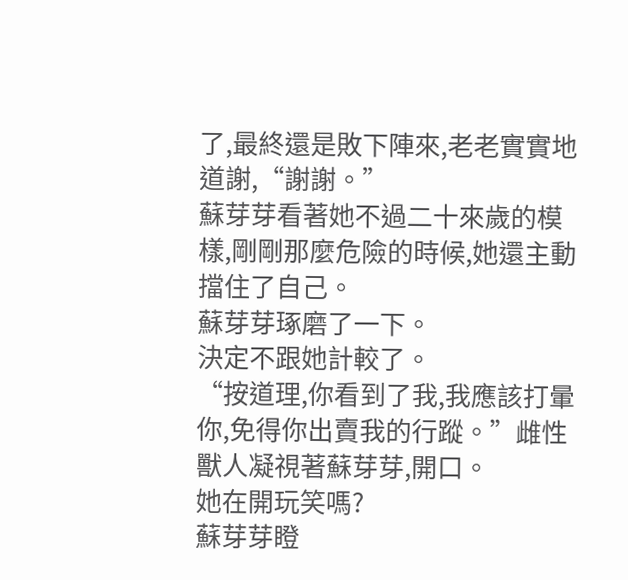了,最終還是敗下陣來,老老實實地道謝,“謝謝。”
蘇芽芽看著她不過二十來歲的模樣,剛剛那麼危險的時候,她還主動擋住了自己。
蘇芽芽琢磨了一下。
決定不跟她計較了。
“按道理,你看到了我,我應該打暈你,免得你出賣我的行蹤。”雌性獸人凝視著蘇芽芽,開口。
她在開玩笑嗎?
蘇芽芽瞪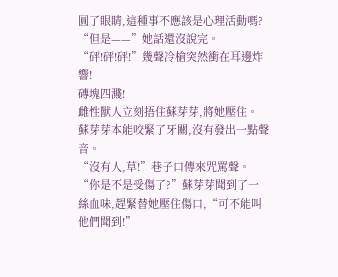圓了眼睛,這種事不應該是心理活動嗎?
“但是——”她話還沒說完。
“砰!砰!砰!”幾聲冷槍突然衝在耳邊炸響!
磚塊四濺!
雌性獸人立刻捂住蘇芽芽,將她壓住。
蘇芽芽本能咬緊了牙關,沒有發出一點聲音。
“沒有人,草!”巷子口傳來咒罵聲。
“你是不是受傷了?”蘇芽芽聞到了一絲血味,趕緊替她壓住傷口,“可不能叫他們聞到!”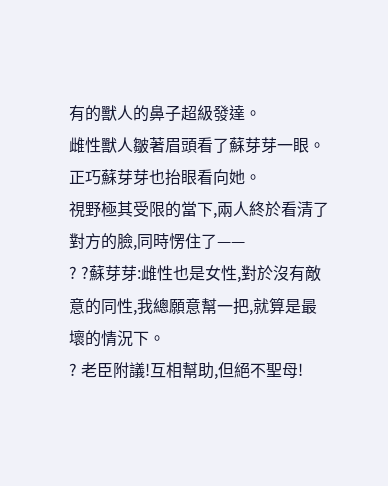有的獸人的鼻子超級發達。
雌性獸人皺著眉頭看了蘇芽芽一眼。
正巧蘇芽芽也抬眼看向她。
視野極其受限的當下,兩人終於看清了對方的臉,同時愣住了——
? ?蘇芽芽:雌性也是女性,對於沒有敵意的同性,我總願意幫一把,就算是最壞的情況下。
? 老臣附議!互相幫助,但絕不聖母!